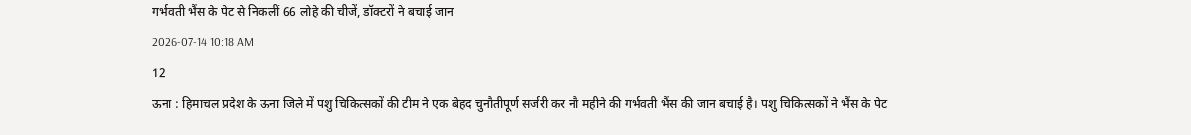गर्भवती भैंस के पेट से निकलीं 66 लोहे की चीजें, डॉक्टरों ने बचाई जान
2026-07-14 10:18 AM
12
ऊना : हिमाचल प्रदेश के ऊना जिले में पशु चिकित्सकों की टीम ने एक बेहद चुनौतीपूर्ण सर्जरी कर नौ महीने की गर्भवती भैंस की जान बचाई है। पशु चिकित्सकों ने भैंस के पेट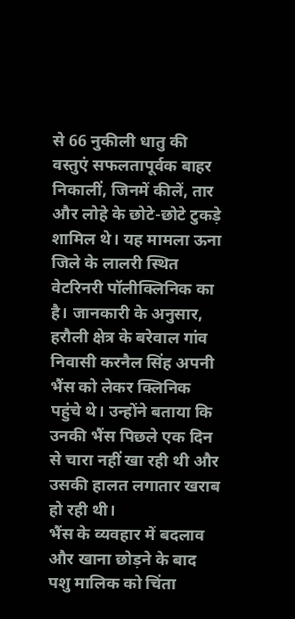से 66 नुकीली धातु की वस्तुएं सफलतापूर्वक बाहर निकालीं, जिनमें कीलें, तार और लोहे के छोटे-छोटे टुकड़े शामिल थे। यह मामला ऊना जिले के लालरी स्थित वेटरिनरी पॉलीक्लिनिक का है। जानकारी के अनुसार, हरौली क्षेत्र के बरेवाल गांव निवासी करनैल सिंह अपनी भैंस को लेकर क्लिनिक पहुंचे थे। उन्होंने बताया कि उनकी भैंस पिछले एक दिन से चारा नहीं खा रही थी और उसकी हालत लगातार खराब हो रही थी।
भैंस के व्यवहार में बदलाव और खाना छोड़ने के बाद पशु मालिक को चिंता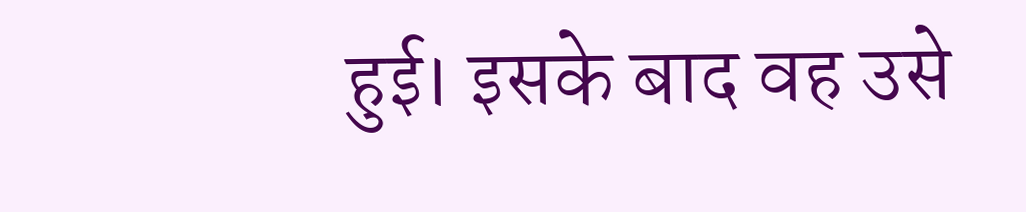हुई। इसके बाद वह उसे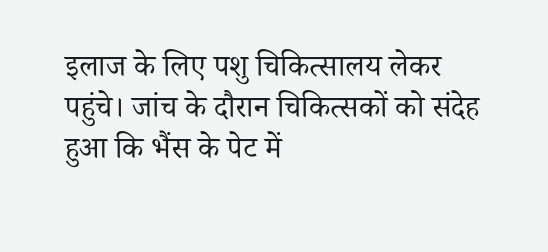इलाज के लिए पशु चिकित्सालय लेकर पहुंचे। जांच के दौरान चिकित्सकों को संदेह हुआ कि भैंस के पेट में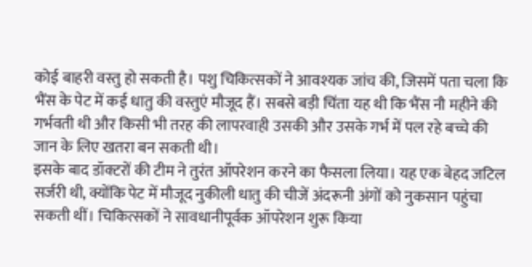कोई बाहरी वस्तु हो सकती है। पशु चिकित्सकों ने आवश्यक जांच की, जिसमें पता चला कि भैंस के पेट में कई धातु की वस्तुएं मौजूद हैं। सबसे बड़ी चिंता यह थी कि भैंस नौ महीने की गर्भवती थी और किसी भी तरह की लापरवाही उसकी और उसके गर्भ में पल रहे बच्चे की जान के लिए खतरा बन सकती थी।
इसके बाद डॉक्टरों की टीम ने तुरंत ऑपरेशन करने का फैसला लिया। यह एक बेहद जटिल सर्जरी थी, क्योंकि पेट में मौजूद नुकीली धातु की चीजें अंदरूनी अंगों को नुकसान पहुंचा सकती थीं। चिकित्सकों ने सावधानीपूर्वक ऑपरेशन शुरू किया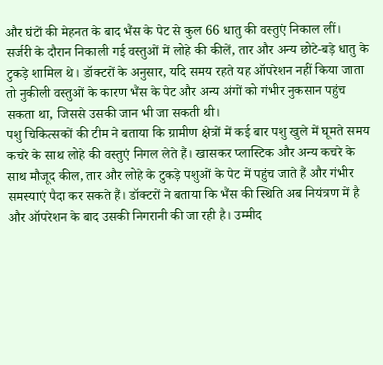और घंटों की मेहनत के बाद भैंस के पेट से कुल 66 धातु की वस्तुएं निकाल लीं। सर्जरी के दौरान निकाली गई वस्तुओं में लोहे की कीलें, तार और अन्य छोटे-बड़े धातु के टुकड़े शामिल थे। डॉक्टरों के अनुसार, यदि समय रहते यह ऑपरेशन नहीं किया जाता तो नुकीली वस्तुओं के कारण भैंस के पेट और अन्य अंगों को गंभीर नुकसान पहुंच सकता था, जिससे उसकी जान भी जा सकती थी।
पशु चिकित्सकों की टीम ने बताया कि ग्रामीण क्षेत्रों में कई बार पशु खुले में घूमते समय कचरे के साथ लोहे की वस्तुएं निगल लेते हैं। खासकर प्लास्टिक और अन्य कचरे के साथ मौजूद कील, तार और लोहे के टुकड़े पशुओं के पेट में पहुंच जाते हैं और गंभीर समस्याएं पैदा कर सकते हैं। डॉक्टरों ने बताया कि भैंस की स्थिति अब नियंत्रण में है और ऑपरेशन के बाद उसकी निगरानी की जा रही है। उम्मीद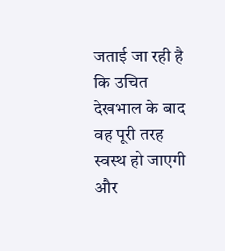जताई जा रही है कि उचित देखभाल के बाद वह पूरी तरह स्वस्थ हो जाएगी और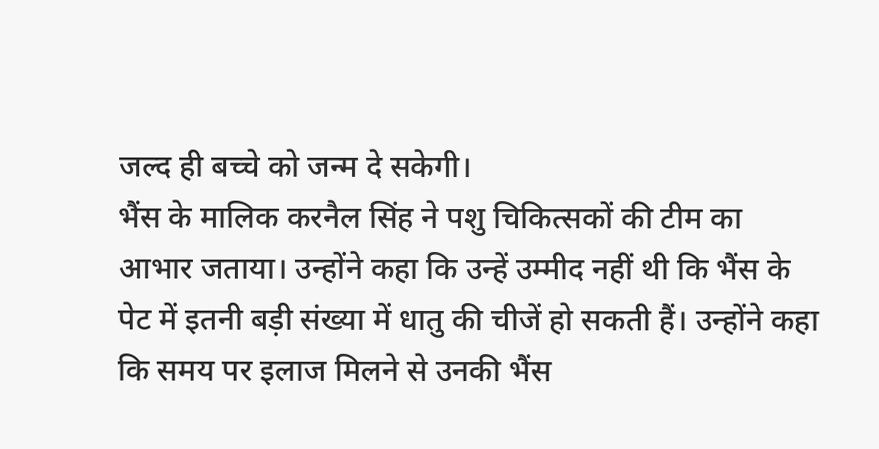जल्द ही बच्चे को जन्म दे सकेगी।
भैंस के मालिक करनैल सिंह ने पशु चिकित्सकों की टीम का आभार जताया। उन्होंने कहा कि उन्हें उम्मीद नहीं थी कि भैंस के पेट में इतनी बड़ी संख्या में धातु की चीजें हो सकती हैं। उन्होंने कहा कि समय पर इलाज मिलने से उनकी भैंस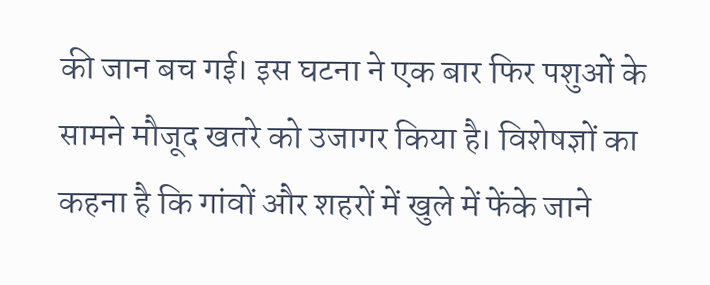की जान बच गई। इस घटना ने एक बार फिर पशुओं के सामने मौजूद खतरे को उजागर किया है। विशेषज्ञों का कहना है कि गांवों और शहरों में खुले में फेंके जाने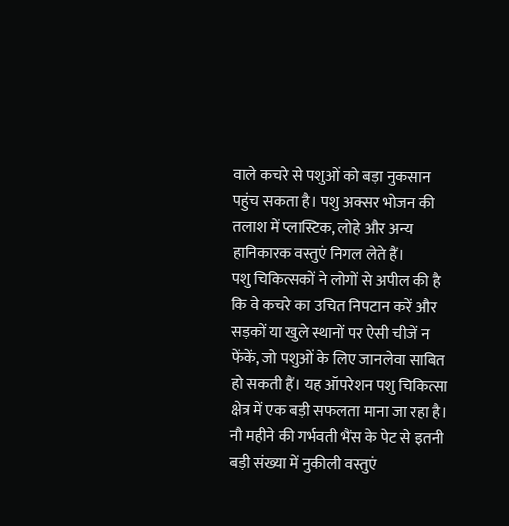वाले कचरे से पशुओं को बड़ा नुकसान पहुंच सकता है। पशु अक्सर भोजन की तलाश में प्लास्टिक, लोहे और अन्य हानिकारक वस्तुएं निगल लेते हैं।
पशु चिकित्सकों ने लोगों से अपील की है कि वे कचरे का उचित निपटान करें और सड़कों या खुले स्थानों पर ऐसी चीजें न फेंकें, जो पशुओं के लिए जानलेवा साबित हो सकती हैं। यह ऑपरेशन पशु चिकित्सा क्षेत्र में एक बड़ी सफलता माना जा रहा है। नौ महीने की गर्भवती भैंस के पेट से इतनी बड़ी संख्या में नुकीली वस्तुएं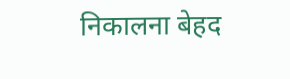निकालना बेहद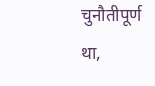चुनौतीपूर्ण था,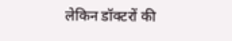लेकिन डॉक्टरों की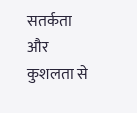सतर्कता और कुशलता से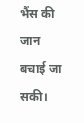भैंस की जान बचाई जा सकी।